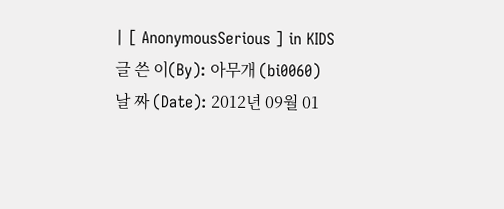| [ AnonymousSerious ] in KIDS 글 쓴 이(By): 아무개 (bi0060) 날 짜 (Date): 2012년 09월 01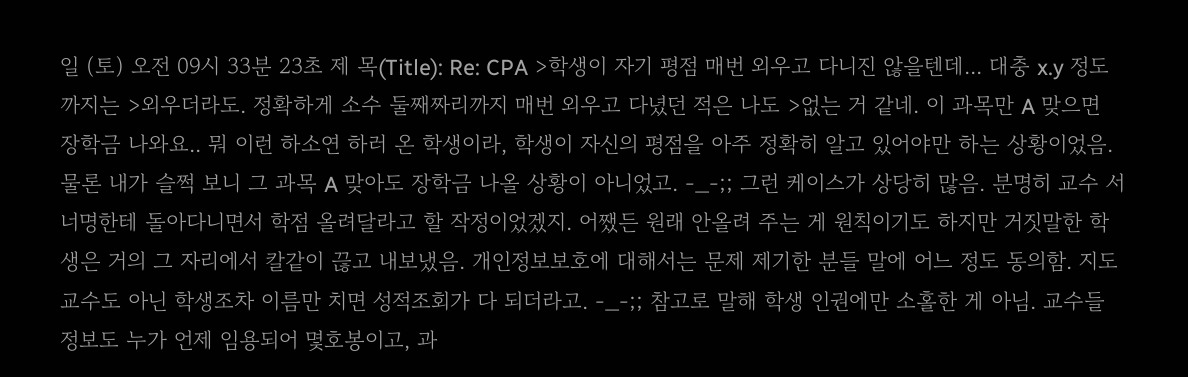일 (토) 오전 09시 33분 23초 제 목(Title): Re: CPA >학생이 자기 평점 매번 외우고 다니진 않을텐데... 대충 x.y 정도까지는 >외우더라도. 정확하게 소수 둘째짜리까지 매번 외우고 다녔던 적은 나도 >없는 거 같네. 이 과목만 A 맞으면 장학금 나와요.. 뭐 이런 하소연 하러 온 학생이라, 학생이 자신의 평점을 아주 정확히 알고 있어야만 하는 상황이었음. 물론 내가 슬쩍 보니 그 과목 A 맞아도 장학금 나올 상황이 아니었고. -_-;; 그런 케이스가 상당히 많음. 분명히 교수 서너명한테 돌아다니면서 학점 올려달라고 할 작정이었겠지. 어쨌든 원래 안올려 주는 게 원칙이기도 하지만 거짓말한 학생은 거의 그 자리에서 칼같이 끊고 내보냈음. 개인정보보호에 대해서는 문제 제기한 분들 말에 어느 정도 동의함. 지도교수도 아닌 학생조차 이름만 치면 성적조회가 다 되더라고. -_-;; 참고로 말해 학생 인권에만 소홀한 게 아님. 교수들 정보도 누가 언제 임용되어 몇호봉이고, 과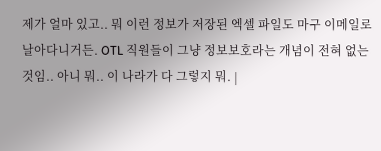제가 얼마 있고.. 뭐 이런 정보가 저장된 엑셀 파일도 마구 이메일로 날아다니거든. OTL 직원들이 그냥 정보보호라는 개념이 전혀 없는 것임.. 아니 뭐.. 이 나라가 다 그렇지 뭐. |